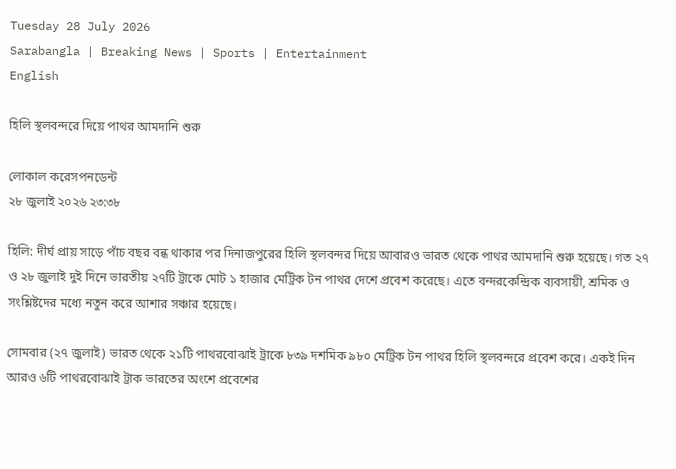Tuesday 28 July 2026
Sarabangla | Breaking News | Sports | Entertainment
English

হিলি স্থলবন্দরে দিয়ে পাথর আমদানি শুরু

লোকাল করেসপনডেন্ট
২৮ জুলাই ২০২৬ ২৩:৩৮

হিলি: দীর্ঘ প্রায় সাড়ে পাঁচ বছর বন্ধ থাকার পর দিনাজপুরের হিলি স্থলবন্দর দিয়ে আবারও ভারত থেকে পাথর আমদানি শুরু হয়েছে। গত ২৭ ও ২৮ জুলাই দুই দিনে ভারতীয় ২৭টি ট্রাকে মোট ১ হাজার মেট্রিক টন পাথর দেশে প্রবেশ করেছে। এতে বন্দরকেন্দ্রিক ব্যবসায়ী, শ্রমিক ও সংশ্লিষ্টদের মধ্যে নতুন করে আশার সঞ্চার হয়েছে।

সোমবার (২৭ জুলাই) ভারত থেকে ২১টি পাথরবোঝাই ট্রাকে ৮৩৯ দশমিক ৯৮০ মেট্রিক টন পাথর হিলি স্থলবন্দরে প্রবেশ করে। একই দিন আরও ৬টি পাথরবোঝাই ট্রাক ভারতের অংশে প্রবেশের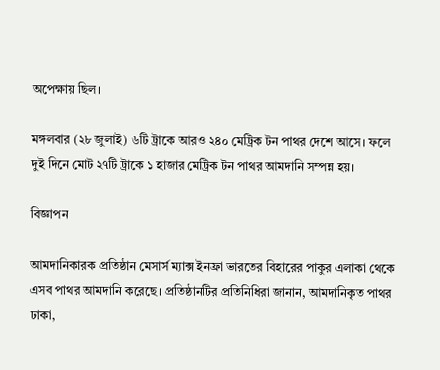অপেক্ষায় ছিল।

মঙ্গলবার (২৮ জুলাই) ৬টি ট্রাকে আরও ২৪০ মেট্রিক টন পাথর দেশে আসে। ফলে দুই দিনে মোট ২৭টি ট্রাকে ১ হাজার মেট্রিক টন পাথর আমদানি সম্পন্ন হয়।

বিজ্ঞাপন

আমদানিকারক প্রতিষ্ঠান মেসার্স ম্যাক্স ইনফ্রা ভারতের বিহারের পাকুর এলাকা থেকে এসব পাথর আমদানি করেছে। প্রতিষ্ঠানটির প্রতিনিধিরা জানান, আমদানিকৃত পাথর ঢাকা,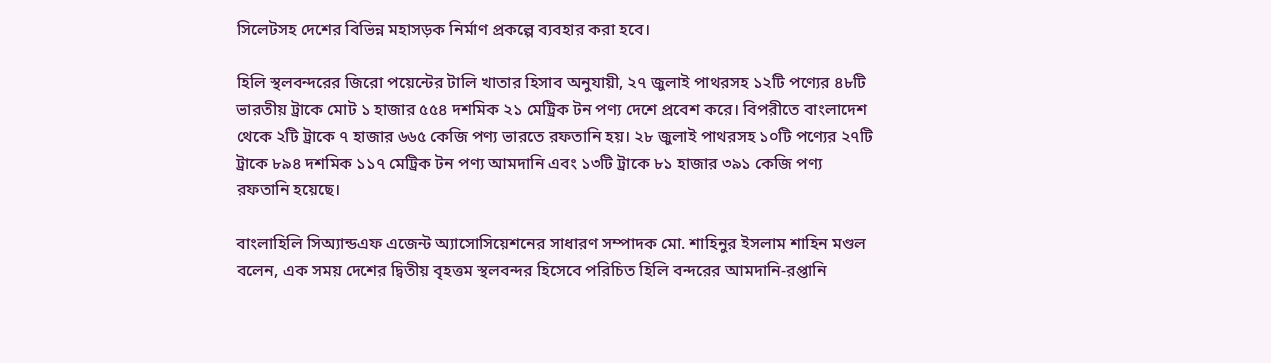সিলেটসহ দেশের বিভিন্ন মহাসড়ক নির্মাণ প্রকল্পে ব্যবহার করা হবে।

হিলি স্থলবন্দরের জিরো পয়েন্টের টালি খাতার হিসাব অনুযায়ী, ২৭ জুলাই পাথরসহ ১২টি পণ্যের ৪৮টি ভারতীয় ট্রাকে মোট ১ হাজার ৫৫৪ দশমিক ২১ মেট্রিক টন পণ্য দেশে প্রবেশ করে। বিপরীতে বাংলাদেশ থেকে ২টি ট্রাকে ৭ হাজার ৬৬৫ কেজি পণ্য ভারতে রফতানি হয়। ২৮ জুলাই পাথরসহ ১০টি পণ্যের ২৭টি ট্রাকে ৮৯৪ দশমিক ১১৭ মেট্রিক টন পণ্য আমদানি এবং ১৩টি ট্রাকে ৮১ হাজার ৩৯১ কেজি পণ্য রফতানি হয়েছে।

বাংলাহিলি সিঅ্যান্ডএফ এজেন্ট অ্যাসোসিয়েশনের সাধারণ সম্পাদক মো. শাহিনুর ইসলাম শাহিন মণ্ডল বলেন, এক সময় দেশের দ্বিতীয় বৃহত্তম স্থলবন্দর হিসেবে পরিচিত হিলি বন্দরের আমদানি-রপ্তানি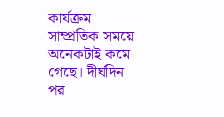কার্যক্রম সাম্প্রতিক সময়ে অনেকটাই কমে গেছে। দীর্ঘদিন পর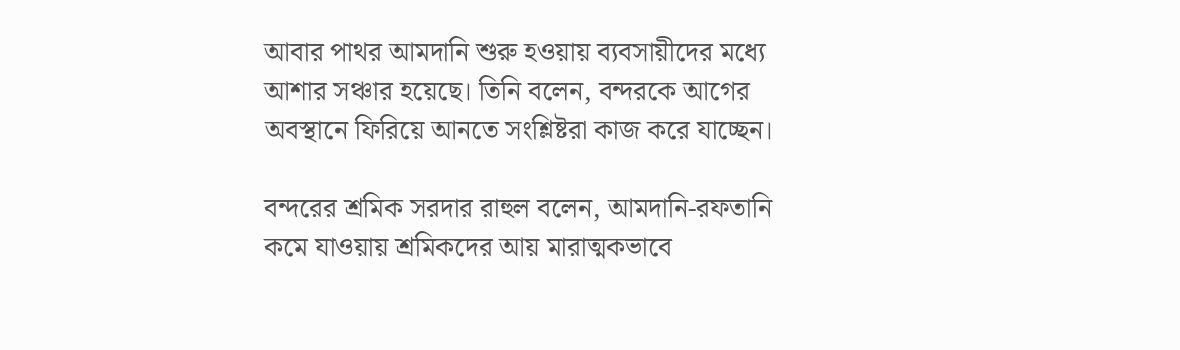আবার পাথর আমদানি শুরু হওয়ায় ব্যবসায়ীদের মধ্যে আশার সঞ্চার হয়েছে। তিনি বলেন, বন্দরকে আগের অবস্থানে ফিরিয়ে আনতে সংশ্লিষ্টরা কাজ করে যাচ্ছেন।

বন্দরের শ্রমিক সরদার রাহুল বলেন, আমদানি-রফতানি কমে যাওয়ায় শ্রমিকদের আয় মারাত্মকভাবে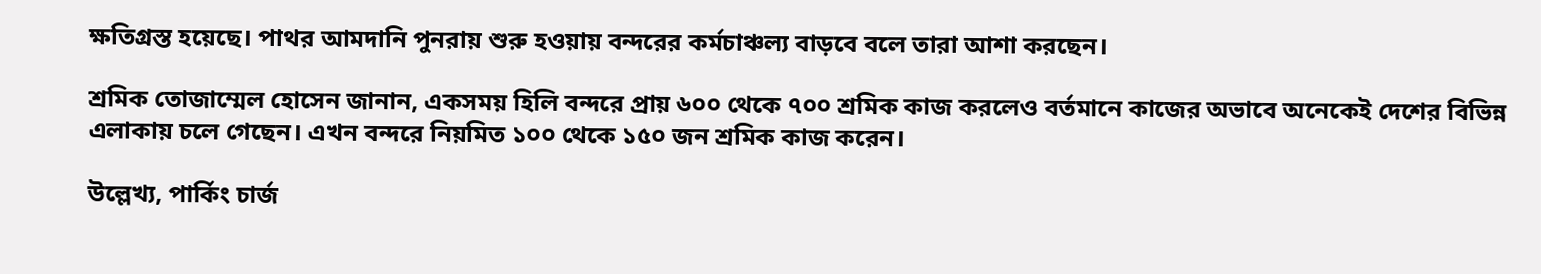ক্ষতিগ্রস্ত হয়েছে। পাথর আমদানি পুনরায় শুরু হওয়ায় বন্দরের কর্মচাঞ্চল্য বাড়বে বলে তারা আশা করছেন।

শ্রমিক তোজাম্মেল হোসেন জানান, একসময় হিলি বন্দরে প্রায় ৬০০ থেকে ৭০০ শ্রমিক কাজ করলেও বর্তমানে কাজের অভাবে অনেকেই দেশের বিভিন্ন এলাকায় চলে গেছেন। এখন বন্দরে নিয়মিত ১০০ থেকে ১৫০ জন শ্রমিক কাজ করেন।

উল্লেখ্য, পার্কিং চার্জ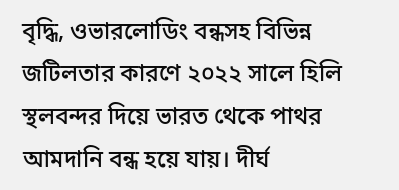বৃদ্ধি, ওভারলোডিং বন্ধসহ বিভিন্ন জটিলতার কারণে ২০২২ সালে হিলি স্থলবন্দর দিয়ে ভারত থেকে পাথর আমদানি বন্ধ হয়ে যায়। দীর্ঘ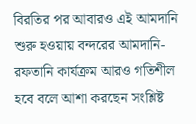বিরতির পর আবারও এই আমদানি শুরু হওয়ায় বন্দরের আমদানি-রফতানি কার্যক্রম আরও গতিশীল হবে বলে আশা করছেন সংশ্লিষ্ট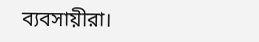ব্যবসায়ীরা।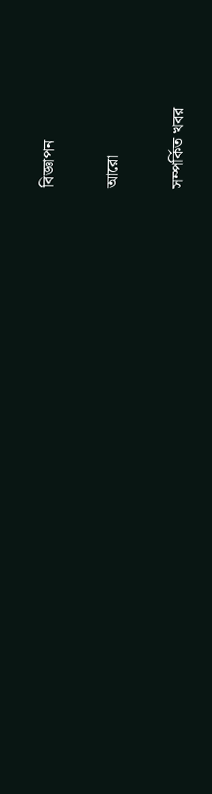বিজ্ঞাপন

আরো

সম্পর্কিত খবর